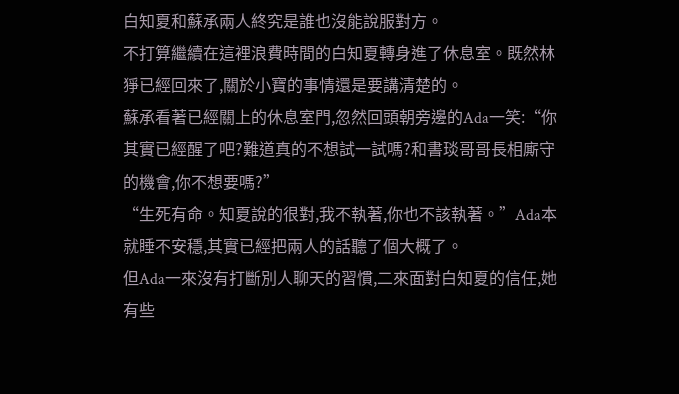白知夏和蘇承兩人終究是誰也沒能說服對方。
不打算繼續在這裡浪費時間的白知夏轉身進了休息室。既然林猙已經回來了,關於小寶的事情還是要講清楚的。
蘇承看著已經關上的休息室門,忽然回頭朝旁邊的Ada一笑:“你其實已經醒了吧?難道真的不想試一試嗎?和書琰哥哥長相廝守的機會,你不想要嗎?”
“生死有命。知夏說的很對,我不執著,你也不該執著。”Ada本就睡不安穩,其實已經把兩人的話聽了個大概了。
但Ada一來沒有打斷別人聊天的習慣,二來面對白知夏的信任,她有些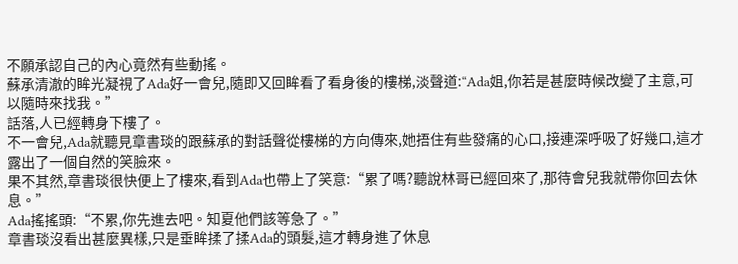不願承認自己的內心竟然有些動搖。
蘇承清澈的眸光凝視了Ada好一會兒,隨即又回眸看了看身後的樓梯,淡聲道:“Ada姐,你若是甚麼時候改變了主意,可以隨時來找我。”
話落,人已經轉身下樓了。
不一會兒,Ada就聽見章書琰的跟蘇承的對話聲從樓梯的方向傳來,她捂住有些發痛的心口,接連深呼吸了好幾口,這才露出了一個自然的笑臉來。
果不其然,章書琰很快便上了樓來,看到Ada也帶上了笑意:“累了嗎?聽說林哥已經回來了,那待會兒我就帶你回去休息。”
Ada搖搖頭:“不累,你先進去吧。知夏他們該等急了。”
章書琰沒看出甚麼異樣,只是垂眸揉了揉Ada的頭髮,這才轉身進了休息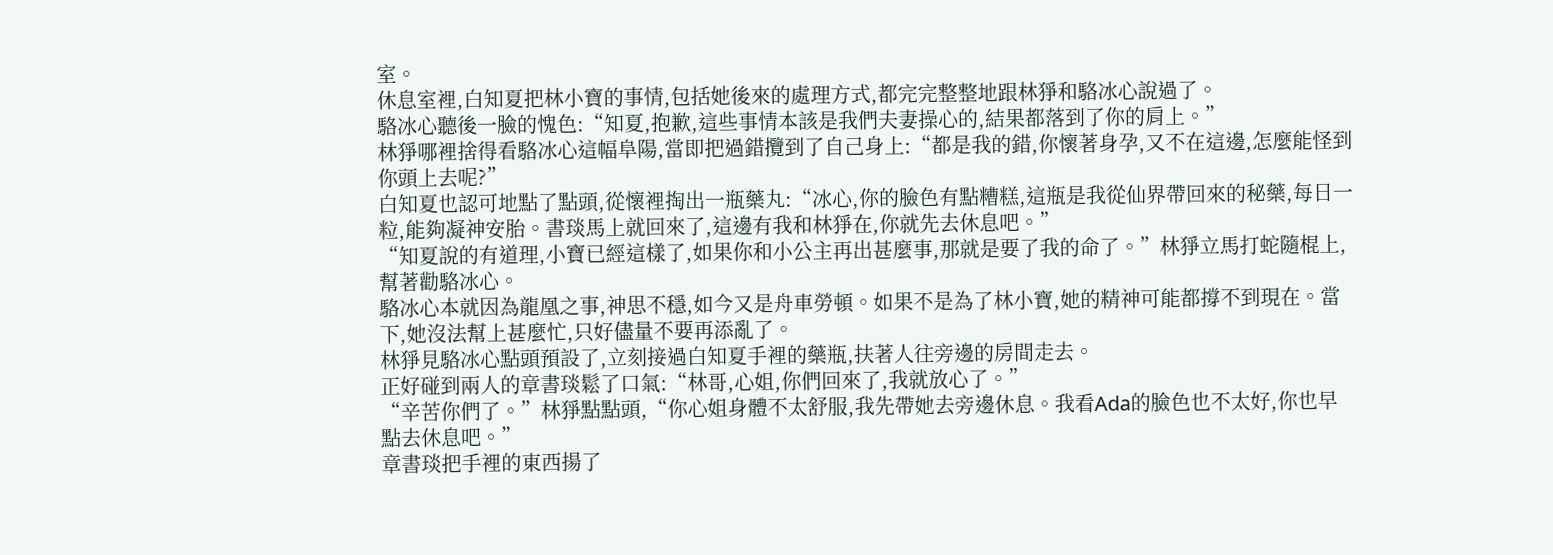室。
休息室裡,白知夏把林小寶的事情,包括她後來的處理方式,都完完整整地跟林猙和駱冰心說過了。
駱冰心聽後一臉的愧色:“知夏,抱歉,這些事情本該是我們夫妻操心的,結果都落到了你的肩上。”
林猙哪裡捨得看駱冰心這幅阜陽,當即把過錯攬到了自己身上:“都是我的錯,你懷著身孕,又不在這邊,怎麼能怪到你頭上去呢?”
白知夏也認可地點了點頭,從懷裡掏出一瓶藥丸:“冰心,你的臉色有點糟糕,這瓶是我從仙界帶回來的秘藥,每日一粒,能夠凝神安胎。書琰馬上就回來了,這邊有我和林猙在,你就先去休息吧。”
“知夏說的有道理,小寶已經這樣了,如果你和小公主再出甚麼事,那就是要了我的命了。”林猙立馬打蛇隨棍上,幫著勸駱冰心。
駱冰心本就因為龍凰之事,神思不穩,如今又是舟車勞頓。如果不是為了林小寶,她的精神可能都撐不到現在。當下,她沒法幫上甚麼忙,只好儘量不要再添亂了。
林猙見駱冰心點頭預設了,立刻接過白知夏手裡的藥瓶,扶著人往旁邊的房間走去。
正好碰到兩人的章書琰鬆了口氣:“林哥,心姐,你們回來了,我就放心了。”
“辛苦你們了。”林猙點點頭,“你心姐身體不太舒服,我先帶她去旁邊休息。我看Ada的臉色也不太好,你也早點去休息吧。”
章書琰把手裡的東西揚了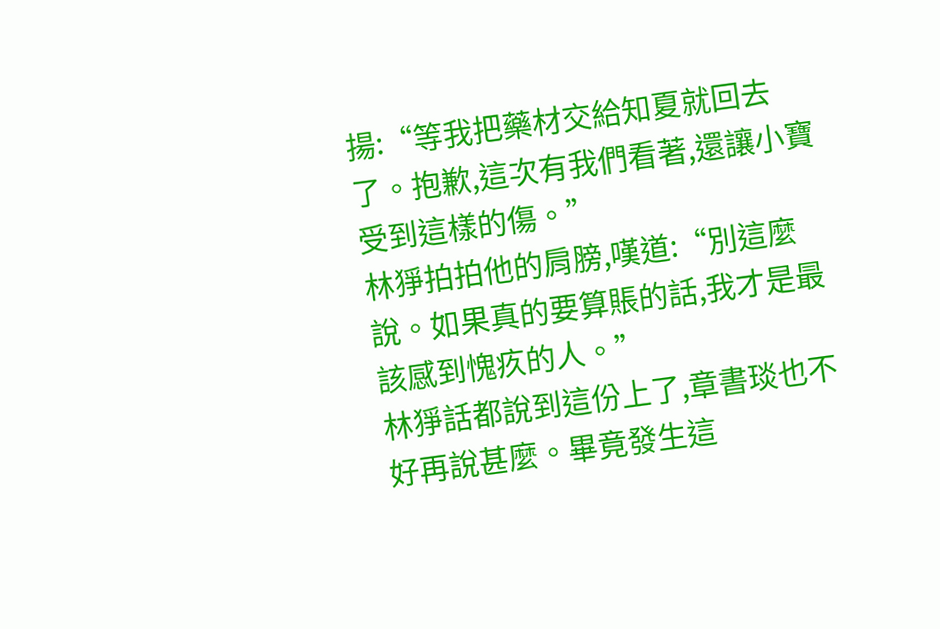揚:“等我把藥材交給知夏就回去了。抱歉,這次有我們看著,還讓小寶受到這樣的傷。”
林猙拍拍他的肩膀,嘆道:“別這麼說。如果真的要算賬的話,我才是最該感到愧疚的人。”
林猙話都說到這份上了,章書琰也不好再說甚麼。畢竟發生這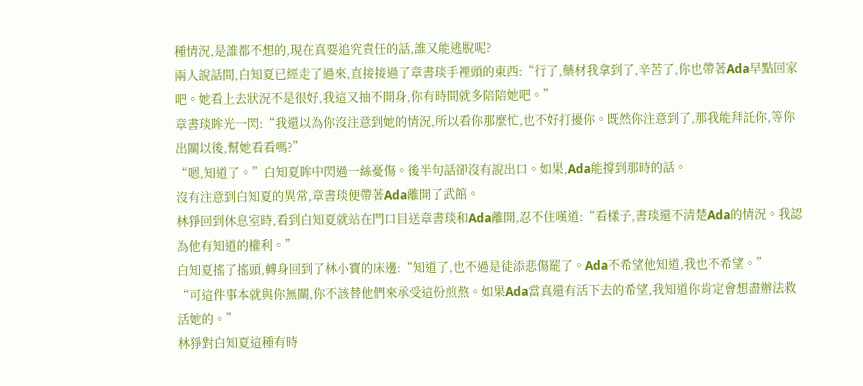種情況,是誰都不想的,現在真要追究責任的話,誰又能逃脫呢?
兩人說話間,白知夏已經走了過來,直接接過了章書琰手裡頭的東西:“行了,藥材我拿到了,辛苦了,你也帶著Ada早點回家吧。她看上去狀況不是很好,我這又抽不開身,你有時間就多陪陪她吧。”
章書琰眸光一閃:“我還以為你沒注意到她的情況,所以看你那麼忙,也不好打擾你。既然你注意到了,那我能拜託你,等你出關以後,幫她看看嗎?”
“嗯,知道了。”白知夏眸中閃過一絲憂傷。後半句話卻沒有說出口。如果,Ada能撐到那時的話。
沒有注意到白知夏的異常,章書琰便帶著Ada離開了武館。
林猙回到休息室時,看到白知夏就站在門口目送章書琰和Ada離開,忍不住嘆道:“看樣子,書琰還不清楚Ada的情況。我認為他有知道的權利。”
白知夏搖了搖頭,轉身回到了林小寶的床邊:“知道了,也不過是徒添悲傷罷了。Ada不希望他知道,我也不希望。”
“可這件事本就與你無關,你不該替他們來承受這份煎熬。如果Ada當真還有活下去的希望,我知道你肯定會想盡辦法救活她的。”
林猙對白知夏這種有時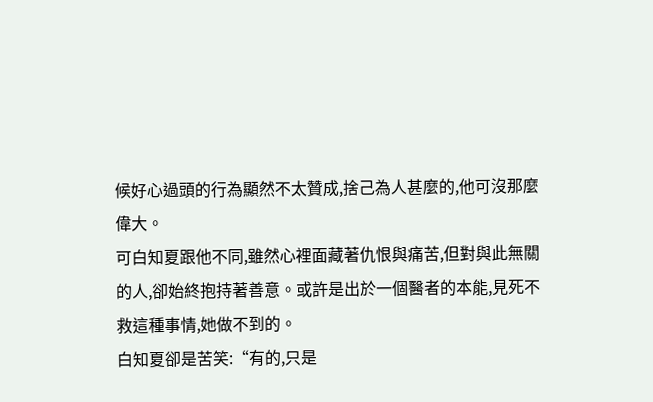候好心過頭的行為顯然不太贊成,捨己為人甚麼的,他可沒那麼偉大。
可白知夏跟他不同,雖然心裡面藏著仇恨與痛苦,但對與此無關的人,卻始終抱持著善意。或許是出於一個醫者的本能,見死不救這種事情,她做不到的。
白知夏卻是苦笑:“有的,只是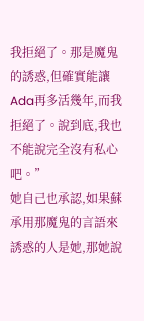我拒絕了。那是魔鬼的誘惑,但確實能讓Ada再多活幾年,而我拒絕了。說到底,我也不能說完全沒有私心吧。”
她自己也承認,如果蘇承用那魔鬼的言語來誘惑的人是她,那她說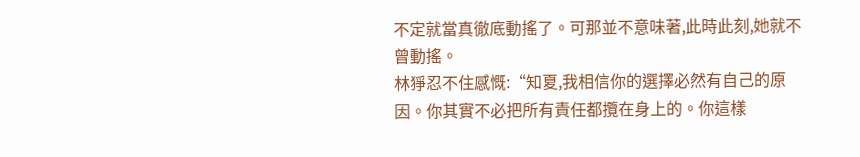不定就當真徹底動搖了。可那並不意味著,此時此刻,她就不曾動搖。
林猙忍不住感慨:“知夏,我相信你的選擇必然有自己的原因。你其實不必把所有責任都攬在身上的。你這樣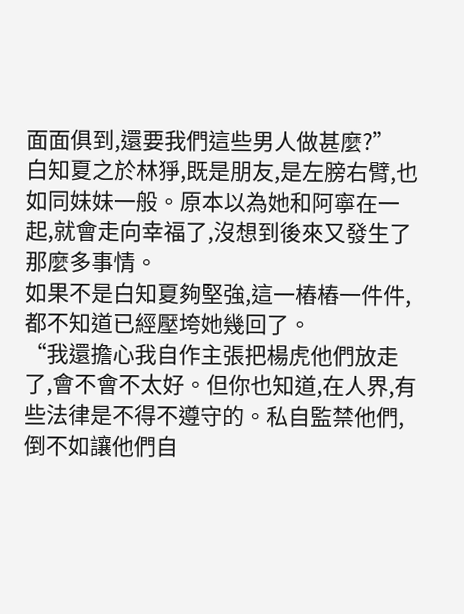面面俱到,還要我們這些男人做甚麼?”
白知夏之於林猙,既是朋友,是左膀右臂,也如同妹妹一般。原本以為她和阿寧在一起,就會走向幸福了,沒想到後來又發生了那麼多事情。
如果不是白知夏夠堅強,這一樁樁一件件,都不知道已經壓垮她幾回了。
“我還擔心我自作主張把楊虎他們放走了,會不會不太好。但你也知道,在人界,有些法律是不得不遵守的。私自監禁他們,倒不如讓他們自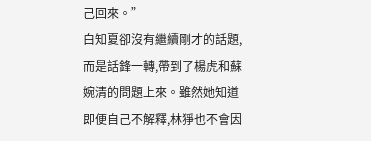己回來。”
白知夏卻沒有繼續剛才的話題,而是話鋒一轉,帶到了楊虎和蘇婉清的問題上來。雖然她知道即便自己不解釋,林猙也不會因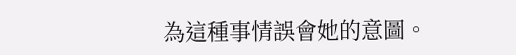為這種事情誤會她的意圖。